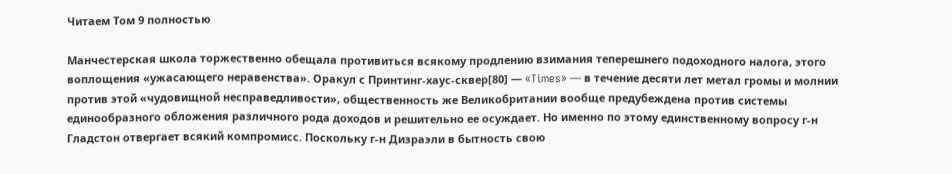Читаем Том 9 полностью

Манчестерская школа торжественно обещала противиться всякому продлению взимания теперешнего подоходного налога, этого воплощения «ужасающего неравенства». Оракул с Принтинг-хаус-сквер[80] — «Times» — в течение десяти лет метал громы и молнии против этой «чудовищной несправедливости», общественность же Великобритании вообще предубеждена против системы единообразного обложения различного рода доходов и решительно ее осуждает. Но именно по этому единственному вопросу г-н Гладстон отвергает всякий компромисс. Поскольку г-н Дизраэли в бытность свою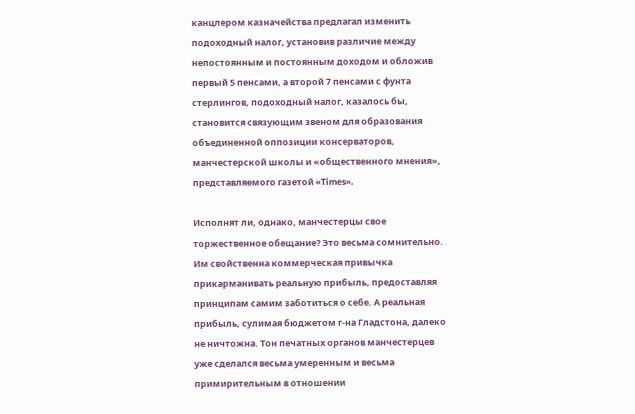канцлером казначейства предлагал изменить подоходный налог, установив различие между непостоянным и постоянным доходом и обложив первый 5 пенсами, а второй 7 пенсами с фунта стерлингов, подоходный налог, казалось бы, становится связующим звеном для образования объединенной оппозиции консерваторов, манчестерской школы и «общественного мнения», представляемого газетой «Times».

Исполнят ли, однако, манчестерцы свое торжественное обещание? Это весьма сомнительно. Им свойственна коммерческая привычка прикарманивать реальную прибыль, предоставляя принципам самим заботиться о себе. А реальная прибыль, сулимая бюджетом г-на Гладстона, далеко не ничтожна. Тон печатных органов манчестерцев уже сделался весьма умеренным и весьма примирительным в отношении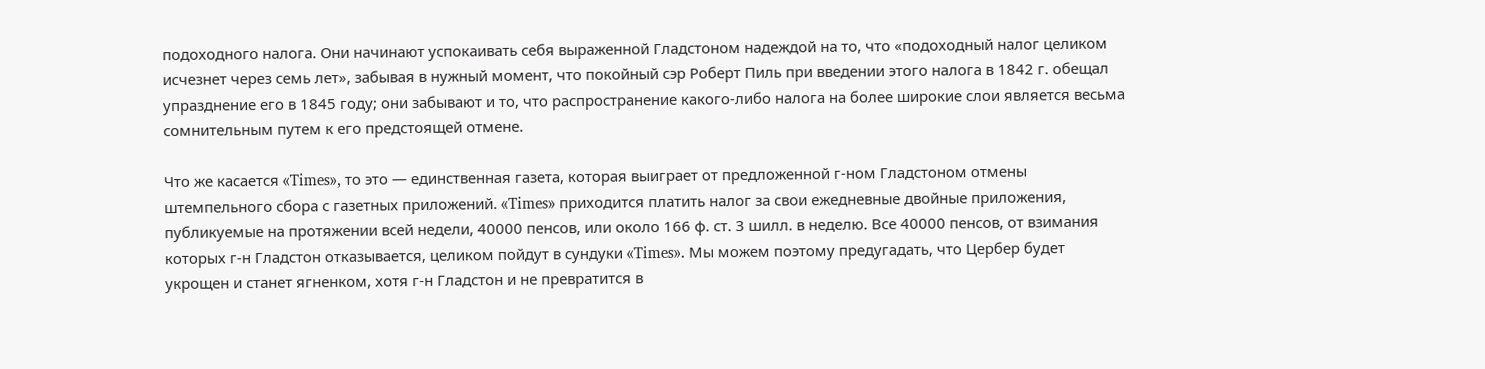подоходного налога. Они начинают успокаивать себя выраженной Гладстоном надеждой на то, что «подоходный налог целиком исчезнет через семь лет», забывая в нужный момент, что покойный сэр Роберт Пиль при введении этого налога в 1842 г. обещал упразднение его в 1845 году; они забывают и то, что распространение какого-либо налога на более широкие слои является весьма сомнительным путем к его предстоящей отмене.

Что же касается «Times», то это — единственная газета, которая выиграет от предложенной г-ном Гладстоном отмены штемпельного сбора с газетных приложений. «Times» приходится платить налог за свои ежедневные двойные приложения, публикуемые на протяжении всей недели, 40000 пенсов, или около 166 ф. ст. 3 шилл. в неделю. Все 40000 пенсов, от взимания которых г-н Гладстон отказывается, целиком пойдут в сундуки «Times». Мы можем поэтому предугадать, что Цербер будет укрощен и станет ягненком, хотя г-н Гладстон и не превратится в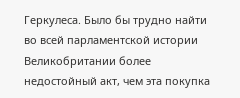Геркулеса. Было бы трудно найти во всей парламентской истории Великобритании более недостойный акт, чем эта покупка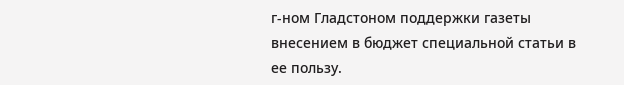г-ном Гладстоном поддержки газеты внесением в бюджет специальной статьи в ее пользу.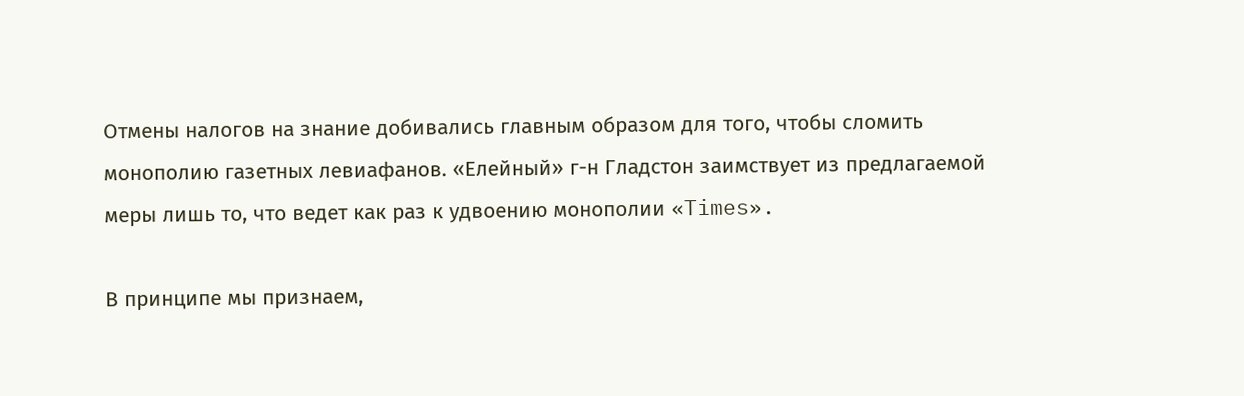Отмены налогов на знание добивались главным образом для того, чтобы сломить монополию газетных левиафанов. «Елейный» г-н Гладстон заимствует из предлагаемой меры лишь то, что ведет как раз к удвоению монополии «Times».

В принципе мы признаем,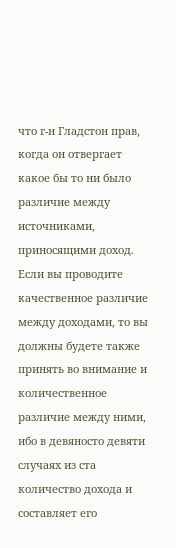что г-н Гладстон прав, когда он отвергает какое бы то ни было различие между источниками, приносящими доход. Если вы проводите качественное различие между доходами, то вы должны будете также принять во внимание и количественное различие между ними, ибо в девяносто девяти случаях из ста количество дохода и составляет его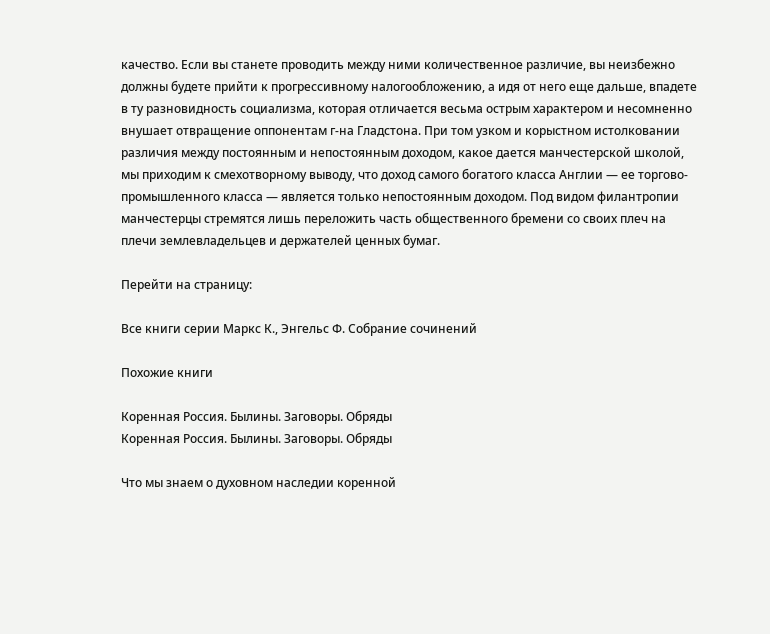качество. Если вы станете проводить между ними количественное различие, вы неизбежно должны будете прийти к прогрессивному налогообложению, а идя от него еще дальше, впадете в ту разновидность социализма, которая отличается весьма острым характером и несомненно внушает отвращение оппонентам г-на Гладстона. При том узком и корыстном истолковании различия между постоянным и непостоянным доходом, какое дается манчестерской школой, мы приходим к смехотворному выводу, что доход самого богатого класса Англии — ее торгово-промышленного класса — является только непостоянным доходом. Под видом филантропии манчестерцы стремятся лишь переложить часть общественного бремени со своих плеч на плечи землевладельцев и держателей ценных бумаг.

Перейти на страницу:

Все книги серии Маркс К., Энгельс Ф. Собрание сочинений

Похожие книги

Коренная Россия. Былины. Заговоры. Обряды
Коренная Россия. Былины. Заговоры. Обряды

Что мы знаем о духовном наследии коренной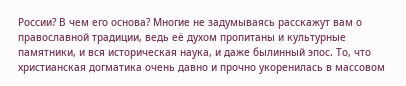России? В чем его основа? Многие не задумываясь расскажут вам о православной традиции, ведь её духом пропитаны и культурные памятники, и вся историческая наука, и даже былинный эпос. То, что христианская догматика очень давно и прочно укоренилась в массовом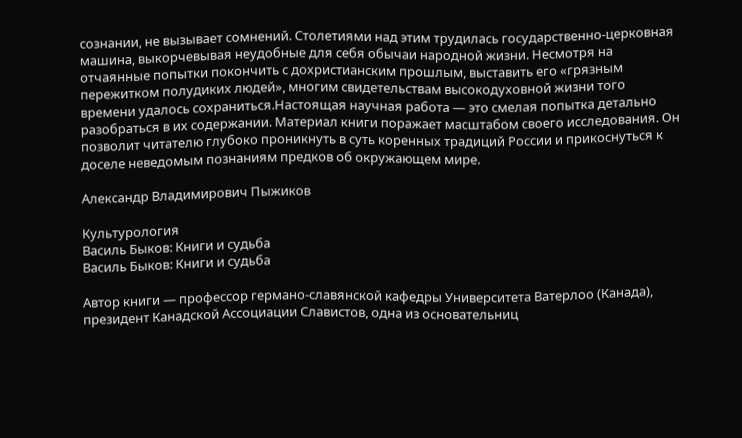сознании, не вызывает сомнений. Столетиями над этим трудилась государственно-церковная машина, выкорчевывая неудобные для себя обычаи народной жизни. Несмотря на отчаянные попытки покончить с дохристианским прошлым, выставить его «грязным пережитком полудиких людей», многим свидетельствам высокодуховной жизни того времени удалось сохраниться.Настоящая научная работа — это смелая попытка детально разобраться в их содержании. Материал книги поражает масштабом своего исследования. Он позволит читателю глубоко проникнуть в суть коренных традиций России и прикоснуться к доселе неведомым познаниям предков об окружающем мире.

Александр Владимирович Пыжиков

Культурология
Василь Быков: Книги и судьба
Василь Быков: Книги и судьба

Автор книги — профессор германо-славянской кафедры Университета Ватерлоо (Канада), президент Канадской Ассоциации Славистов, одна из основательниц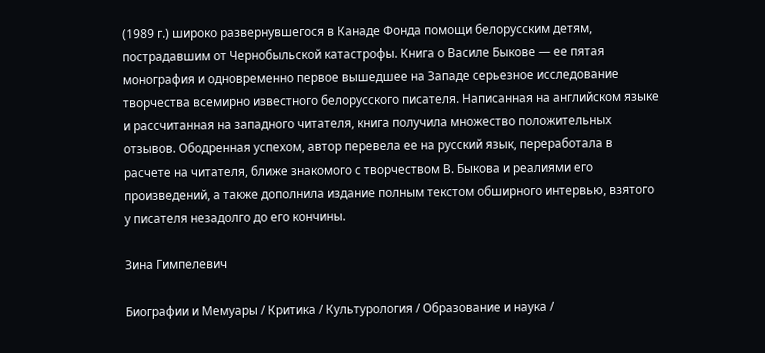(1989 г.) широко развернувшегося в Канаде Фонда помощи белорусским детям, пострадавшим от Чернобыльской катастрофы. Книга о Василе Быкове — ее пятая монография и одновременно первое вышедшее на Западе серьезное исследование творчества всемирно известного белорусского писателя. Написанная на английском языке и рассчитанная на западного читателя, книга получила множество положительных отзывов. Ободренная успехом, автор перевела ее на русский язык, переработала в расчете на читателя, ближе знакомого с творчеством В. Быкова и реалиями его произведений, а также дополнила издание полным текстом обширного интервью, взятого у писателя незадолго до его кончины.

Зина Гимпелевич

Биографии и Мемуары / Критика / Культурология / Образование и наука /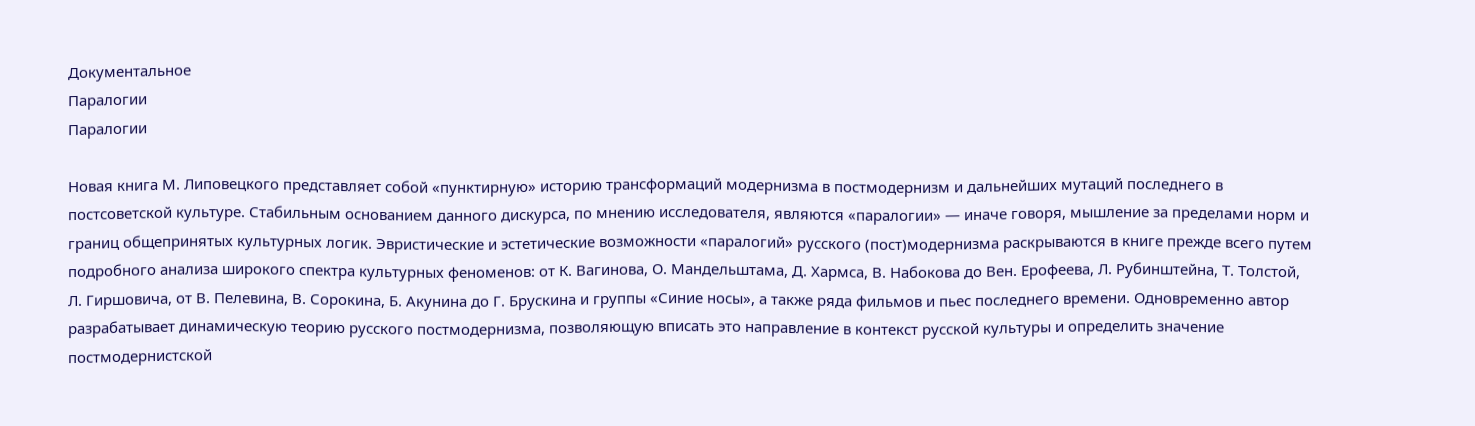Документальное
Паралогии
Паралогии

Новая книга М. Липовецкого представляет собой «пунктирную» историю трансформаций модернизма в постмодернизм и дальнейших мутаций последнего в постсоветской культуре. Стабильным основанием данного дискурса, по мнению исследователя, являются «паралогии» — иначе говоря, мышление за пределами норм и границ общепринятых культурных логик. Эвристические и эстетические возможности «паралогий» русского (пост)модернизма раскрываются в книге прежде всего путем подробного анализа широкого спектра культурных феноменов: от К. Вагинова, О. Мандельштама, Д. Хармса, В. Набокова до Вен. Ерофеева, Л. Рубинштейна, Т. Толстой, Л. Гиршовича, от В. Пелевина, В. Сорокина, Б. Акунина до Г. Брускина и группы «Синие носы», а также ряда фильмов и пьес последнего времени. Одновременно автор разрабатывает динамическую теорию русского постмодернизма, позволяющую вписать это направление в контекст русской культуры и определить значение постмодернистской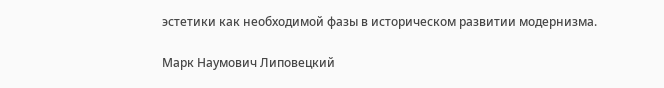эстетики как необходимой фазы в историческом развитии модернизма.

Марк Наумович Липовецкий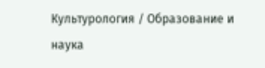Культурология / Образование и наука